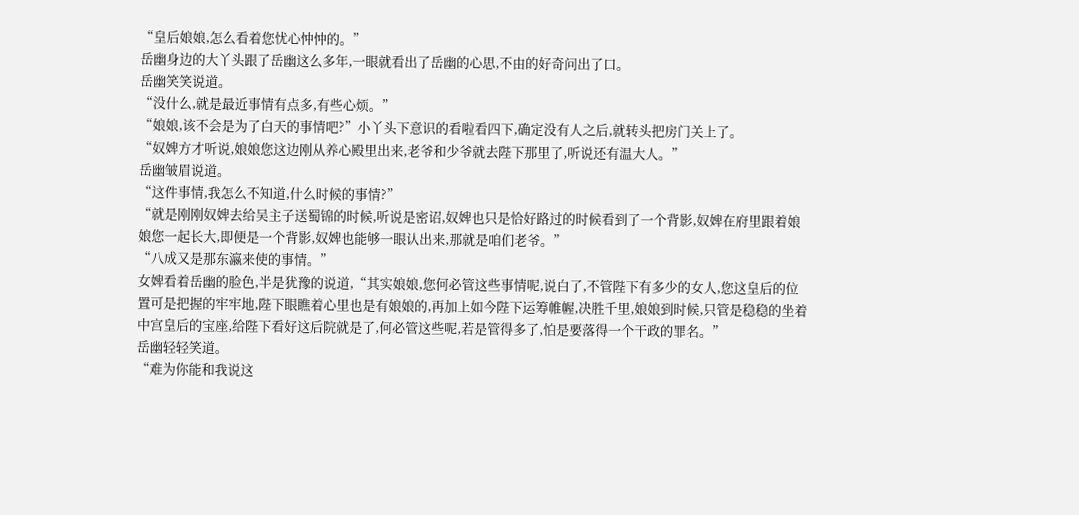“皇后娘娘,怎么看着您忧心忡忡的。”
岳幽身边的大丫头跟了岳幽这么多年,一眼就看出了岳幽的心思,不由的好奇问出了口。
岳幽笑笑说道。
“没什么,就是最近事情有点多,有些心烦。”
“娘娘,该不会是为了白天的事情吧?”小丫头下意识的看啦看四下,确定没有人之后,就转头把房门关上了。
“奴婢方才听说,娘娘您这边刚从养心殿里出来,老爷和少爷就去陛下那里了,听说还有温大人。”
岳幽皱眉说道。
“这件事情,我怎么不知道,什么时候的事情?”
“就是刚刚奴婢去给吴主子送蜀锦的时候,听说是密诏,奴婢也只是恰好路过的时候看到了一个背影,奴婢在府里跟着娘娘您一起长大,即便是一个背影,奴婢也能够一眼认出来,那就是咱们老爷。”
“八成又是那东瀛来使的事情。”
女婢看着岳幽的脸色,半是犹豫的说道,“其实娘娘,您何必管这些事情呢,说白了,不管陛下有多少的女人,您这皇后的位置可是把握的牢牢地,陛下眼瞧着心里也是有娘娘的,再加上如今陛下运筹帷幄,决胜千里,娘娘到时候,只管是稳稳的坐着中宫皇后的宝座,给陛下看好这后院就是了,何必管这些呢,若是管得多了,怕是要落得一个干政的罪名。”
岳幽轻轻笑道。
“难为你能和我说这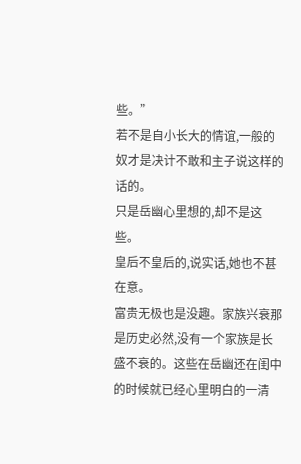些。”
若不是自小长大的情谊,一般的奴才是决计不敢和主子说这样的话的。
只是岳幽心里想的,却不是这些。
皇后不皇后的,说实话,她也不甚在意。
富贵无极也是没趣。家族兴衰那是历史必然,没有一个家族是长盛不衰的。这些在岳幽还在闺中的时候就已经心里明白的一清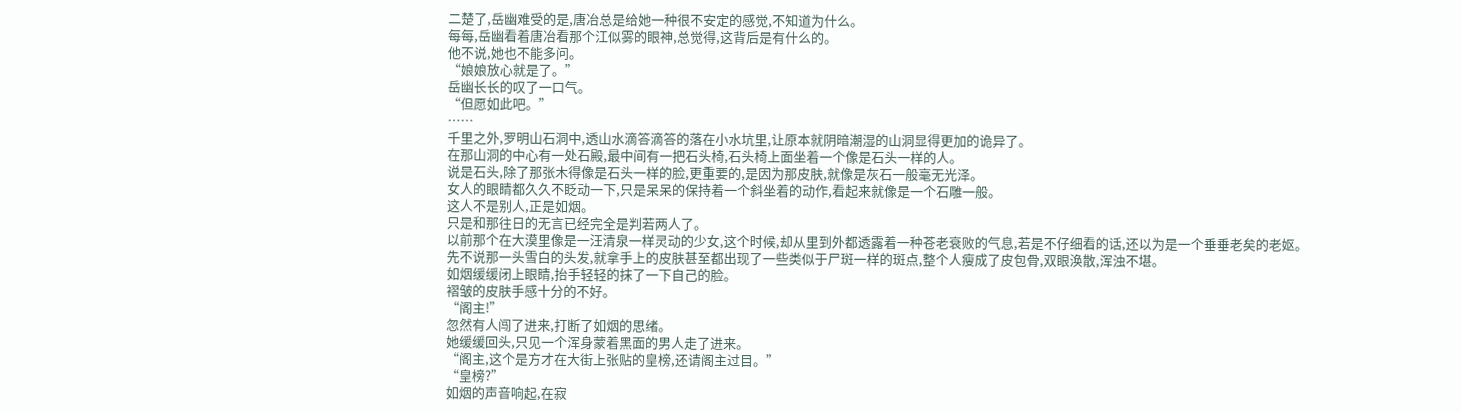二楚了,岳幽难受的是,唐冶总是给她一种很不安定的感觉,不知道为什么。
每每,岳幽看着唐冶看那个江似雾的眼神,总觉得,这背后是有什么的。
他不说,她也不能多问。
“娘娘放心就是了。”
岳幽长长的叹了一口气。
“但愿如此吧。”
……
千里之外,罗明山石洞中,透山水滴答滴答的落在小水坑里,让原本就阴暗潮湿的山洞显得更加的诡异了。
在那山洞的中心有一处石殿,最中间有一把石头椅,石头椅上面坐着一个像是石头一样的人。
说是石头,除了那张木得像是石头一样的脸,更重要的,是因为那皮肤,就像是灰石一般毫无光泽。
女人的眼睛都久久不眨动一下,只是呆呆的保持着一个斜坐着的动作,看起来就像是一个石雕一般。
这人不是别人,正是如烟。
只是和那往日的无言已经完全是判若两人了。
以前那个在大漠里像是一汪清泉一样灵动的少女,这个时候,却从里到外都透露着一种苍老衰败的气息,若是不仔细看的话,还以为是一个垂垂老矣的老妪。
先不说那一头雪白的头发,就拿手上的皮肤甚至都出现了一些类似于尸斑一样的斑点,整个人瘦成了皮包骨,双眼涣散,浑浊不堪。
如烟缓缓闭上眼睛,抬手轻轻的抹了一下自己的脸。
褶皱的皮肤手感十分的不好。
“阁主!”
忽然有人闯了进来,打断了如烟的思绪。
她缓缓回头,只见一个浑身蒙着黑面的男人走了进来。
“阁主,这个是方才在大街上张贴的皇榜,还请阁主过目。”
“皇榜?”
如烟的声音响起,在寂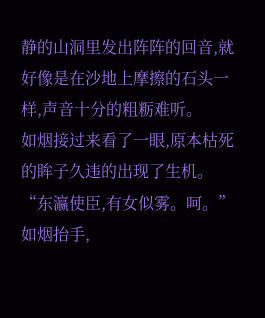静的山洞里发出阵阵的回音,就好像是在沙地上摩擦的石头一样,声音十分的粗粝难听。
如烟接过来看了一眼,原本枯死的眸子久违的出现了生机。
“东瀛使臣,有女似雾。呵。”
如烟抬手,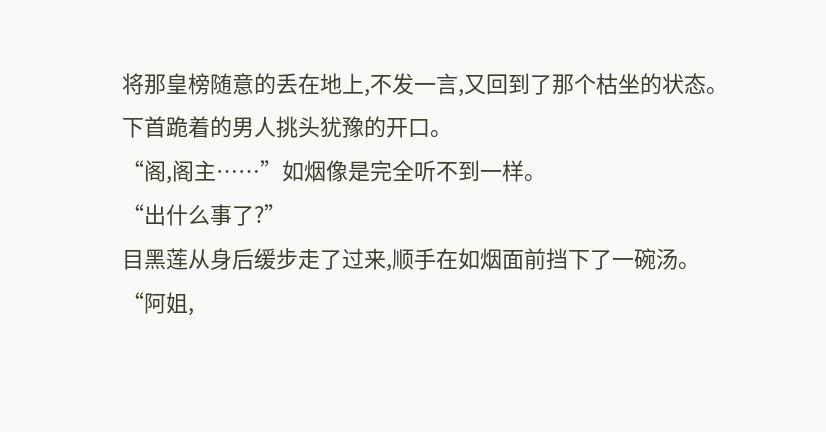将那皇榜随意的丢在地上,不发一言,又回到了那个枯坐的状态。
下首跪着的男人挑头犹豫的开口。
“阁,阁主……”如烟像是完全听不到一样。
“出什么事了?”
目黑莲从身后缓步走了过来,顺手在如烟面前挡下了一碗汤。
“阿姐,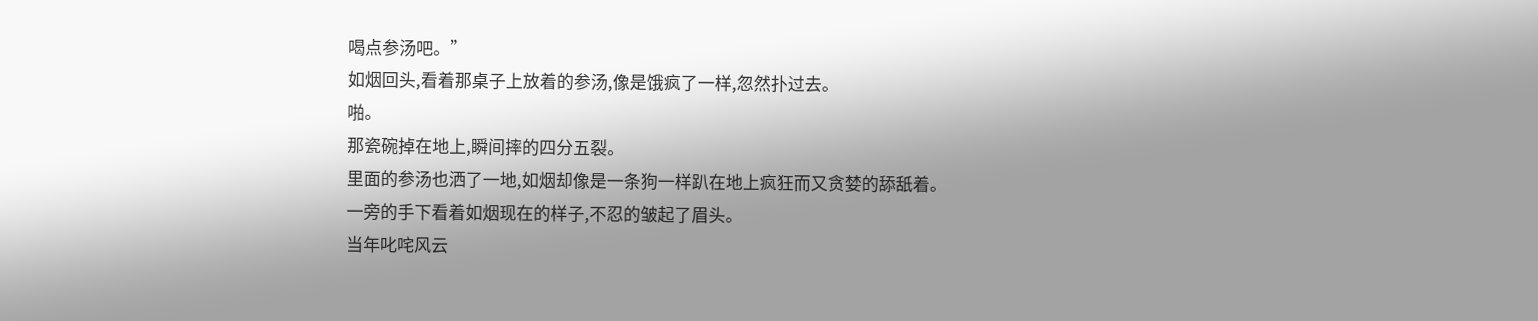喝点参汤吧。”
如烟回头,看着那桌子上放着的参汤,像是饿疯了一样,忽然扑过去。
啪。
那瓷碗掉在地上,瞬间摔的四分五裂。
里面的参汤也洒了一地,如烟却像是一条狗一样趴在地上疯狂而又贪婪的舔舐着。
一旁的手下看着如烟现在的样子,不忍的皱起了眉头。
当年叱咤风云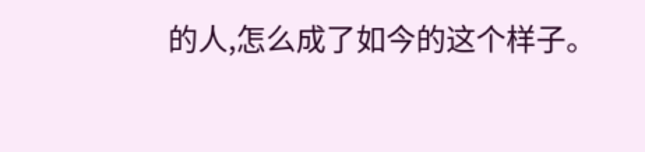的人,怎么成了如今的这个样子。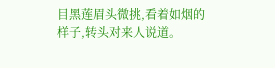目黑莲眉头微挑,看着如烟的样子,转头对来人说道。